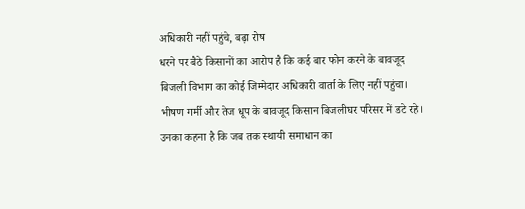अधिकारी नहीं पहुंचे, बढ़ा रोष
धरने पर बैठे किसानों का आरोप है कि कई बार फोन करने के बावजूद बिजली विभाग का कोई जिम्मेदार अधिकारी वार्ता के लिए नहीं पहुंचा। भीषण गर्मी और तेज धूप के बावजूद किसान बिजलीघर परिसर में डटे रहे। उनका कहना है कि जब तक स्थायी समाधान का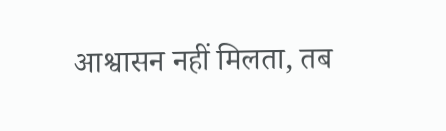आश्वासन नहीं मिलता, तब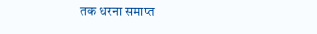तक धरना समाप्त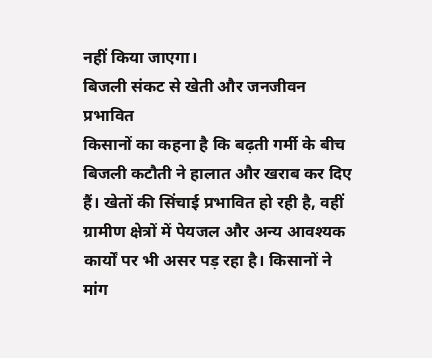नहीं किया जाएगा।
बिजली संकट से खेती और जनजीवन प्रभावित
किसानों का कहना है कि बढ़ती गर्मी के बीच बिजली कटौती ने हालात और खराब कर दिए हैं। खेतों की सिंचाई प्रभावित हो रही है, वहीं ग्रामीण क्षेत्रों में पेयजल और अन्य आवश्यक कार्यों पर भी असर पड़ रहा है। किसानों ने मांग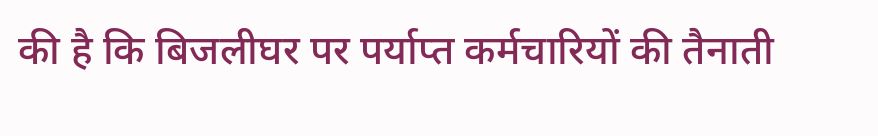की है कि बिजलीघर पर पर्याप्त कर्मचारियों की तैनाती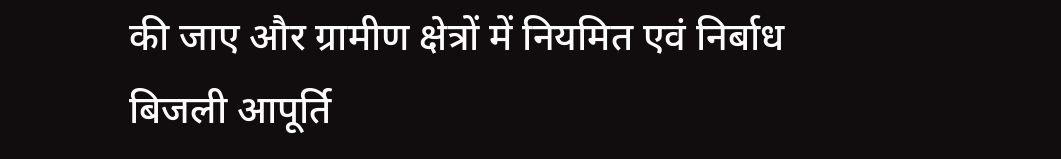की जाए और ग्रामीण क्षेत्रों में नियमित एवं निर्बाध बिजली आपूर्ति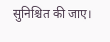सुनिश्चित की जाए।